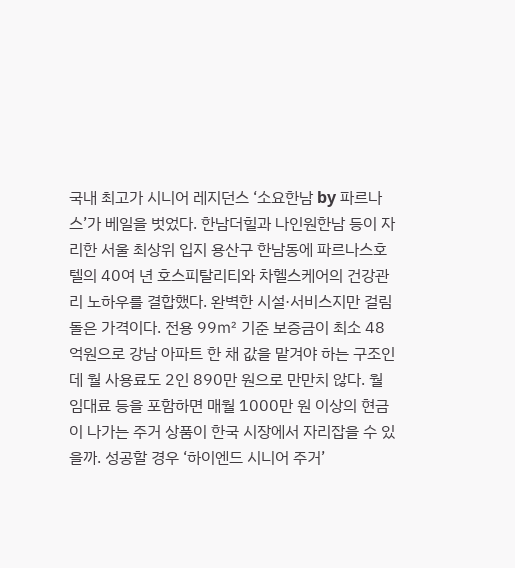국내 최고가 시니어 레지던스 ‘소요한남 by 파르나스’가 베일을 벗었다. 한남더힐과 나인원한남 등이 자리한 서울 최상위 입지 용산구 한남동에 파르나스호텔의 40여 년 호스피탈리티와 차헬스케어의 건강관리 노하우를 결합했다. 완벽한 시설·서비스지만 걸림돌은 가격이다. 전용 99㎡ 기준 보증금이 최소 48억원으로 강남 아파트 한 채 값을 맡겨야 하는 구조인데 월 사용료도 2인 890만 원으로 만만치 않다. 월 임대료 등을 포함하면 매월 1000만 원 이상의 현금이 나가는 주거 상품이 한국 시장에서 자리잡을 수 있을까. 성공할 경우 ‘하이엔드 시니어 주거’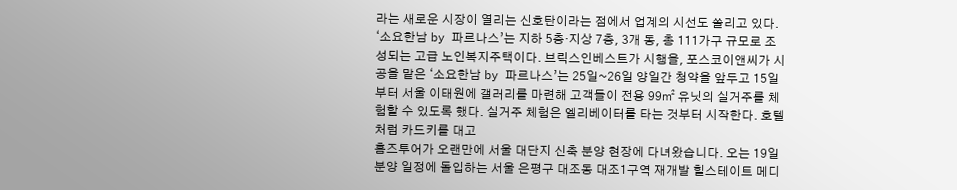라는 새로운 시장이 열리는 신호탄이라는 점에서 업계의 시선도 쏠리고 있다. ‘소요한남 by 파르나스’는 지하 5층·지상 7층, 3개 동, 총 111가구 규모로 조성되는 고급 노인복지주택이다. 브릭스인베스트가 시행을, 포스코이앤씨가 시공을 맡은 ‘소요한남 by 파르나스’는 25일~26일 양일간 청약을 앞두고 15일부터 서울 이태원에 갤러리를 마련해 고객들이 전용 99㎡ 유닛의 실거주를 체험할 수 있도록 했다. 실거주 체험은 엘리베이터를 타는 것부터 시작한다. 호텔처럼 카드키를 대고
홈즈투어가 오랜만에 서울 대단지 신축 분양 현장에 다녀왔습니다. 오는 19일 분양 일정에 돌입하는 서울 은평구 대조동 대조1구역 재개발 힐스테이트 메디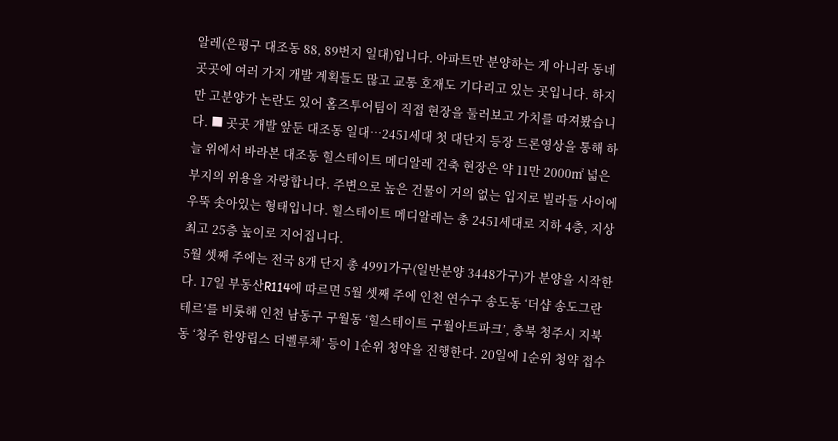알레(은평구 대조동 88, 89번지 일대)입니다. 아파트만 분양하는 게 아니라 동네 곳곳에 여러 가지 개발 계획들도 많고 교통 호재도 기다리고 있는 곳입니다. 하지만 고분양가 논란도 있어 홈즈투어팀이 직접 현장을 둘러보고 가치를 따져봤습니다. ■ 곳곳 개발 앞둔 대조동 일대…2451세대 첫 대단지 등장 드론영상을 통해 하늘 위에서 바라본 대조동 힐스테이트 메디알레 건축 현장은 약 11만 2000㎡ 넓은 부지의 위용을 자랑합니다. 주변으로 높은 건물이 거의 없는 입지로 빌라들 사이에 우뚝 솟아있는 형태입니다. 힐스테이트 메디알레는 총 2451세대로 지하 4층, 지상 최고 25층 높이로 지어집니다.
5월 셋째 주에는 전국 8개 단지 총 4991가구(일반분양 3448가구)가 분양을 시작한다. 17일 부동산R114에 따르면 5월 셋째 주에 인천 연수구 송도동 ‘더샵 송도그란테르’를 비롯해 인천 남동구 구월동 ‘힐스테이트 구월아트파크’, 충북 청주시 지북동 ‘청주 한양립스 더벨루체’ 등이 1순위 청약을 진행한다. 20일에 1순위 청약 접수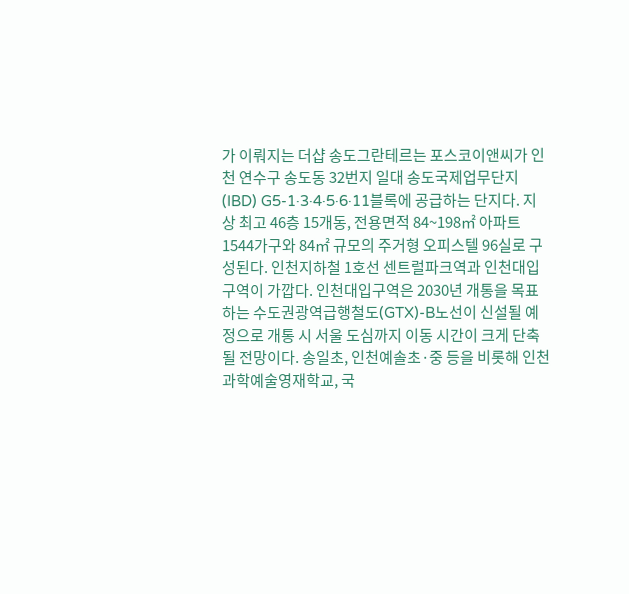가 이뤄지는 더샵 송도그란테르는 포스코이앤씨가 인천 연수구 송도동 32번지 일대 송도국제업무단지(IBD) G5-1·3·4·5·6·11블록에 공급하는 단지다. 지상 최고 46층 15개동, 전용면적 84~198㎡ 아파트 1544가구와 84㎡ 규모의 주거형 오피스텔 96실로 구성된다. 인천지하철 1호선 센트럴파크역과 인천대입구역이 가깝다. 인천대입구역은 2030년 개통을 목표하는 수도권광역급행철도(GTX)-B노선이 신설될 예정으로 개통 시 서울 도심까지 이동 시간이 크게 단축될 전망이다. 송일초, 인천예솔초·중 등을 비롯해 인천과학예술영재학교, 국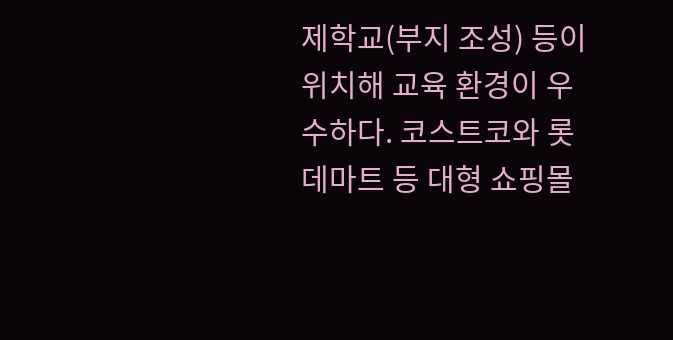제학교(부지 조성) 등이 위치해 교육 환경이 우수하다. 코스트코와 롯데마트 등 대형 쇼핑몰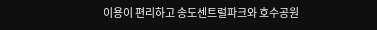이용이 편리하고 송도센트럴파크와 호수공원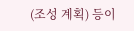(조성 계획) 등이